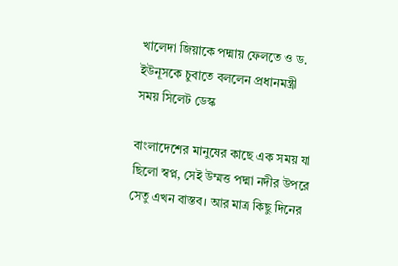খালেদা জিয়াকে পদ্মায় ফেলতে ও ড. ইউনূসকে চুবাতে বললেন প্রধানমন্ত্রী
সময় সিলেট ডেস্ক

বাংলাদেশের মানুষের কাছে এক সময় যা ছিলো স্বপ্ন, সেই উম্মত্ত পদ্মা নদীর উপরে সেতু এখন বাস্তব। আর মাত্র কিছু দিনের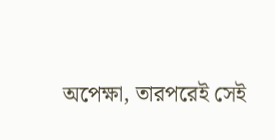অপেক্ষা, তারপরেই সেই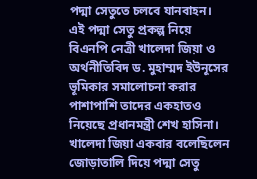পদ্মা সেতুতে চলবে যানবাহন।
এই পদ্মা সেতু প্রকল্প নিয়ে বিএনপি নেত্রী খালেদা জিয়া ও অর্থনীতিবিদ ড. মুহাম্মদ ইউনূসের ভূমিকার সমালোচনা করার পাশাপাশি তাদের একহাতও নিয়েছে প্রধানমন্ত্রী শেখ হাসিনা।
খালেদা জিয়া একবার বলেছিলেন জোড়াতালি দিয়ে পদ্মা সেতু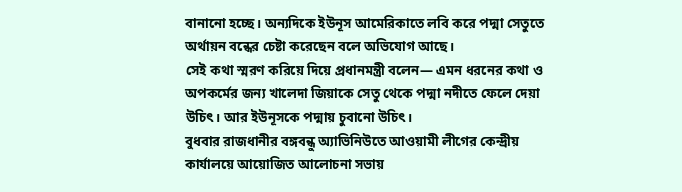বানানো হচ্ছে। অন্যদিকে ইউনূস আমেরিকাতে লবি করে পদ্মা সেতুতে অর্থায়ন বন্ধের চেষ্টা করেছেন বলে অভিযোগ আছে।
সেই কথা স্মরণ করিয়ে দিয়ে প্রধানমন্ত্রী বলেন— এমন ধরনের কথা ও অপকর্মের জন্য খালেদা জিয়াকে সেতু থেকে পদ্মা নদীতে ফেলে দেয়া উচিৎ। আর ইউনূসকে পদ্মায় চুবানো উচিৎ।
বুধবার রাজধানীর বঙ্গবন্ধু অ্যাভিনিউতে আওয়ামী লীগের কেন্দ্রীয় কার্যালয়ে আয়োজিত আলোচনা সভায়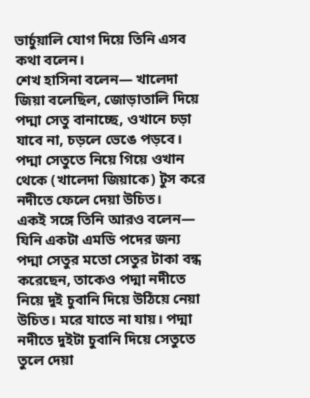ভার্চুয়ালি যোগ দিয়ে তিনি এসব কথা বলেন।
শেখ হাসিনা বলেন— খালেদা জিয়া বলেছিল, জোড়াতালি দিয়ে পদ্মা সেতু বানাচ্ছে, ওখানে চড়া যাবে না, চড়লে ভেঙে পড়বে। পদ্মা সেতুতে নিয়ে গিয়ে ওখান থেকে (খালেদা জিয়াকে) টুস করে নদীতে ফেলে দেয়া উচিত।
একই সঙ্গে তিনি আরও বলেন— যিনি একটা এমডি পদের জন্য পদ্মা সেতুর মতো সেতুর টাকা বন্ধ করেছেন, তাকেও পদ্মা নদীতে নিয়ে দুই চুবানি দিয়ে উঠিয়ে নেয়া উচিত। মরে যাতে না যায়। পদ্মা নদীতে দুইটা চুবানি দিয়ে সেতুতে তুলে দেয়া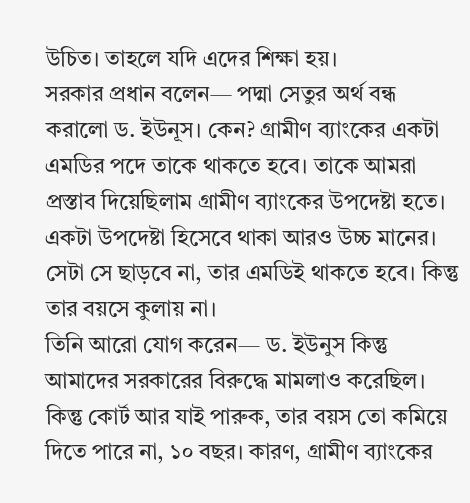উচিত। তাহলে যদি এদের শিক্ষা হয়।
সরকার প্রধান বলেন— পদ্মা সেতুর অর্থ বন্ধ করালো ড. ইউনূস। কেন? গ্রামীণ ব্যাংকের একটা এমডির পদে তাকে থাকতে হবে। তাকে আমরা প্রস্তাব দিয়েছিলাম গ্রামীণ ব্যাংকের উপদেষ্টা হতে। একটা উপদেষ্টা হিসেবে থাকা আরও উচ্চ মানের। সেটা সে ছাড়বে না, তার এমডিই থাকতে হবে। কিন্তু তার বয়সে কুলায় না।
তিনি আরো যোগ করেন— ড. ইউনুস কিন্তু আমাদের সরকারের বিরুদ্ধে মামলাও করেছিল। কিন্তু কোর্ট আর যাই পারুক, তার বয়স তো কমিয়ে দিতে পারে না, ১০ বছর। কারণ, গ্রামীণ ব্যাংকের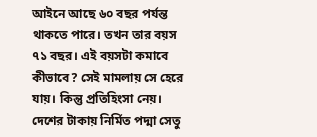আইনে আছে ৬০ বছর পর্যন্ত থাকতে পারে। তখন তার বয়স ৭১ বছর। এই বয়সটা কমাবে কীভাবে? সেই মামলায় সে হেরে যায়। কিন্তু প্রতিহিংসা নেয়।
দেশের টাকায় নির্মিত পদ্মা সেতু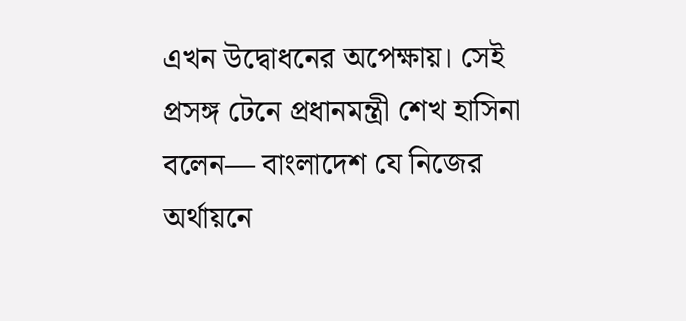এখন উদ্বোধনের অপেক্ষায়। সেই প্রসঙ্গ টেনে প্রধানমন্ত্রী শেখ হাসিনা বলেন— বাংলাদেশ যে নিজের অর্থায়নে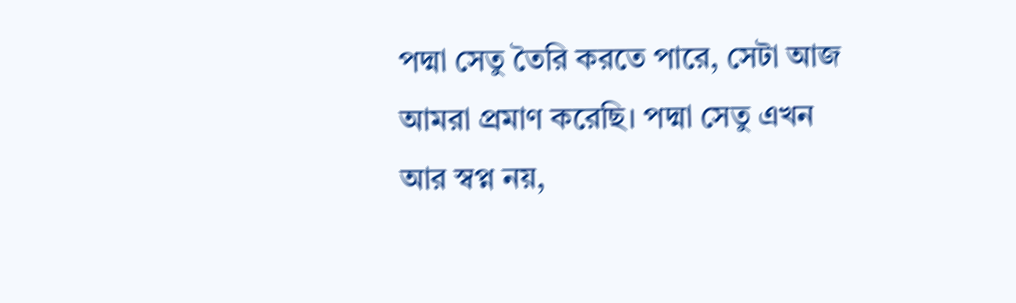পদ্মা সেতু তৈরি করতে পারে, সেটা আজ আমরা প্রমাণ করেছি। পদ্মা সেতু এখন আর স্বপ্ন নয়,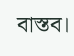বাস্তব।